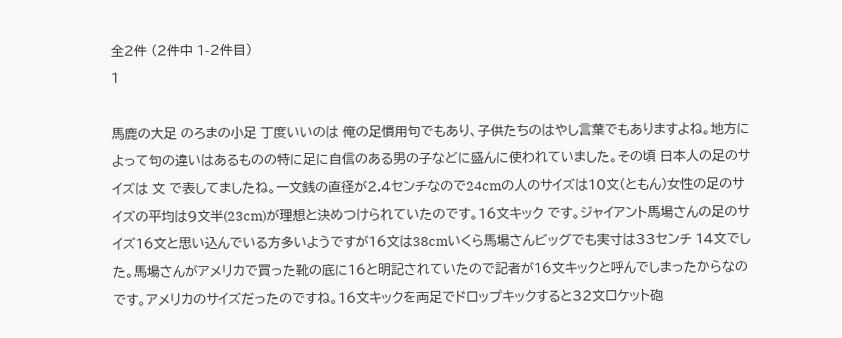全2件 (2件中 1-2件目)
1

馬鹿の大足 のろまの小足 丁度いいのは 俺の足慣用句でもあり、子供たちのはやし言葉でもありますよね。地方によって句の違いはあるものの特に足に自信のある男の子などに盛んに使われていました。その頃 日本人の足のサイズは 文 で表してましたね。一文銭の直径が2.4センチなので24cmの人のサイズは10文(ともん)女性の足のサイズの平均は9文半(23cm)が理想と決めつけられていたのです。16文キック です。ジャイアント馬場さんの足のサイズ16文と思い込んでいる方多いようですが16文は38cmいくら馬場さんビッグでも実寸は33センチ 14文でした。馬場さんがアメリカで買った靴の底に16と明記されていたので記者が16文キックと呼んでしまったからなのです。アメリカのサイズだったのですね。16文キックを両足でドロップキックすると32文ロケット砲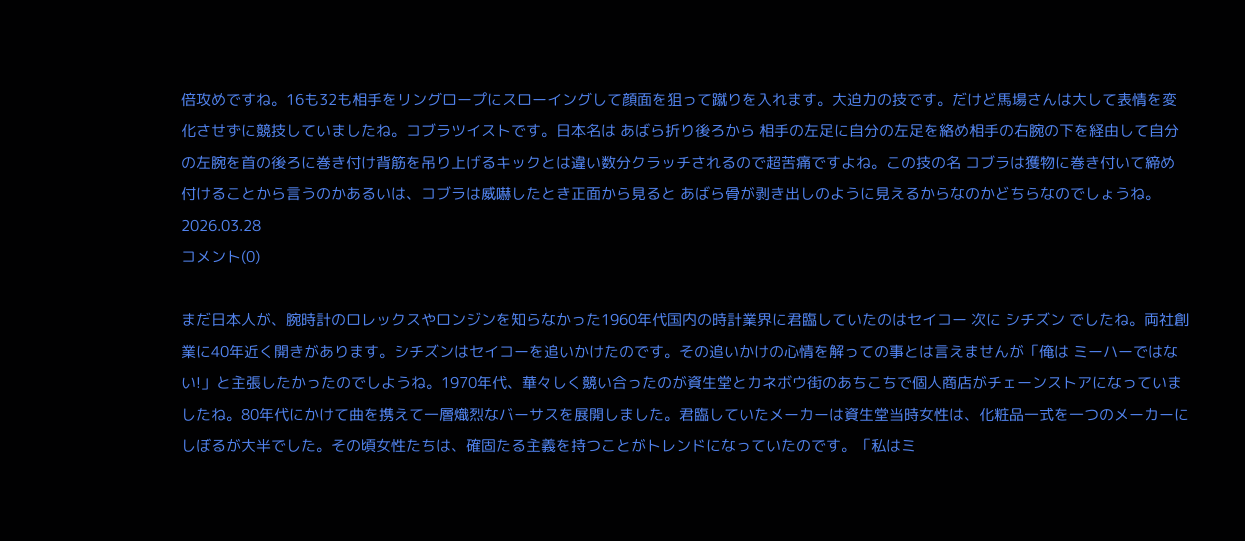倍攻めですね。16も32も相手をリングロープにスローイングして顔面を狙って蹴りを入れます。大迫力の技です。だけど馬場さんは大して表情を変化させずに競技していましたね。コブラツイストです。日本名は あばら折り後ろから 相手の左足に自分の左足を絡め相手の右腕の下を経由して自分の左腕を首の後ろに巻き付け背筋を吊り上げるキックとは違い数分クラッチされるので超苦痛ですよね。この技の名 コブラは獲物に巻き付いて締め付けることから言うのかあるいは、コブラは威嚇したとき正面から見ると あばら骨が剥き出しのように見えるからなのかどちらなのでしょうね。
2026.03.28
コメント(0)

まだ日本人が、腕時計のロレックスやロンジンを知らなかった1960年代国内の時計業界に君臨していたのはセイコー 次に シチズン でしたね。両社創業に40年近く開きがあります。シチズンはセイコーを追いかけたのです。その追いかけの心情を解っての事とは言えませんが「俺は ミーハーではない!」と主張したかったのでしようね。1970年代、華々しく競い合ったのが資生堂とカネボウ街のあちこちで個人商店がチェーンストアになっていましたね。80年代にかけて曲を携えて一層熾烈なバーサスを展開しました。君臨していたメーカーは資生堂当時女性は、化粧品一式を一つのメーカーにしぼるが大半でした。その頃女性たちは、確固たる主義を持つことがトレンドになっていたのです。「私はミ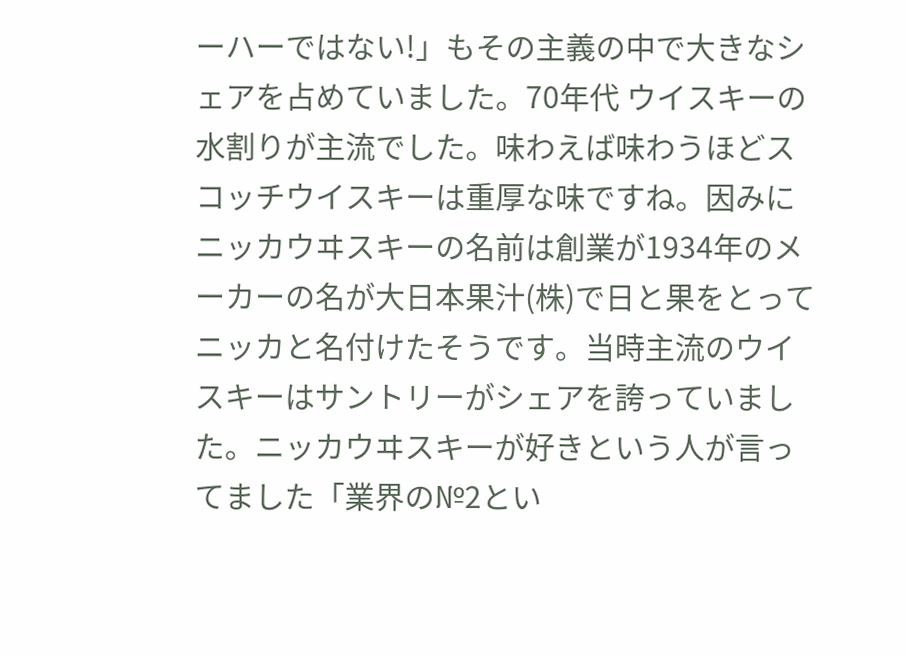ーハーではない!」もその主義の中で大きなシェアを占めていました。70年代 ウイスキーの水割りが主流でした。味わえば味わうほどスコッチウイスキーは重厚な味ですね。因みにニッカウヰスキーの名前は創業が1934年のメーカーの名が大日本果汁(株)で日と果をとってニッカと名付けたそうです。当時主流のウイスキーはサントリーがシェアを誇っていました。ニッカウヰスキーが好きという人が言ってました「業界の№2とい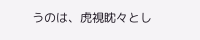うのは、虎視眈々とし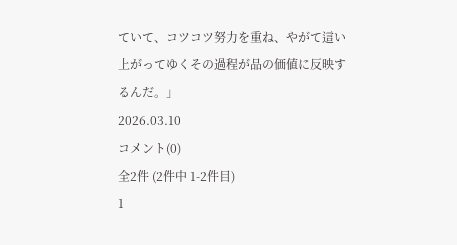ていて、コツコツ努力を重ね、やがて這い上がってゆくその過程が品の価値に反映するんだ。」
2026.03.10
コメント(0)
全2件 (2件中 1-2件目)
1